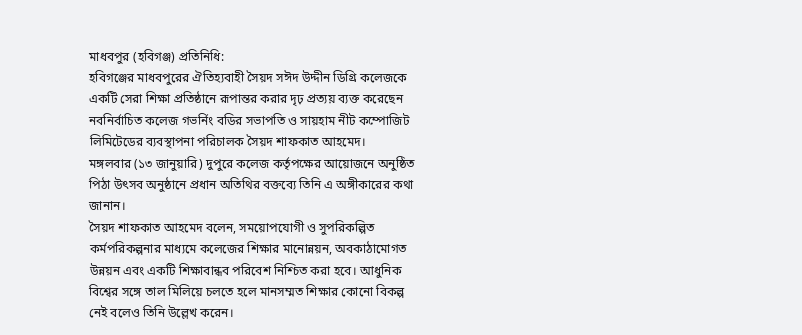মাধবপুর (হবিগঞ্জ) প্রতিনিধি:
হবিগঞ্জের মাধবপুরের ঐতিহ্যবাহী সৈয়দ সঈদ উদ্দীন ডিগ্রি কলেজকে একটি সেরা শিক্ষা প্রতিষ্ঠানে রূপান্তর করার দৃঢ় প্রত্যয় ব্যক্ত করেছেন নবনির্বাচিত কলেজ গভর্নিং বডির সভাপতি ও সায়হাম নীট কম্পোজিট লিমিটেডের ব্যবস্থাপনা পরিচালক সৈয়দ শাফকাত আহমেদ।
মঙ্গলবার (১৩ জানুয়ারি) দুপুরে কলেজ কর্তৃপক্ষের আয়োজনে অনুষ্ঠিত পিঠা উৎসব অনুষ্ঠানে প্রধান অতিথির বক্তব্যে তিনি এ অঙ্গীকারের কথা জানান।
সৈয়দ শাফকাত আহমেদ বলেন, সময়োপযোগী ও সুপরিকল্পিত কর্মপরিকল্পনার মাধ্যমে কলেজের শিক্ষার মানোন্নয়ন, অবকাঠামোগত উন্নয়ন এবং একটি শিক্ষাবান্ধব পরিবেশ নিশ্চিত করা হবে। আধুনিক বিশ্বের সঙ্গে তাল মিলিয়ে চলতে হলে মানসম্মত শিক্ষার কোনো বিকল্প নেই বলেও তিনি উল্লেখ করেন।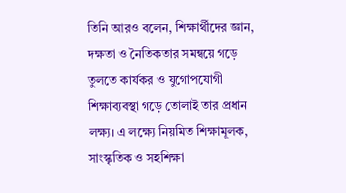তিনি আরও বলেন, শিক্ষার্থীদের জ্ঞান, দক্ষতা ও নৈতিকতার সমন্বয়ে গড়ে তুলতে কার্যকর ও যুগোপযোগী শিক্ষাব্যবস্থা গড়ে তোলাই তার প্রধান লক্ষ্য। এ লক্ষ্যে নিয়মিত শিক্ষামূলক, সাংস্কৃতিক ও সহশিক্ষা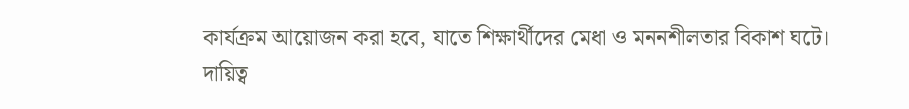কার্যক্রম আয়োজন করা হবে, যাতে শিক্ষার্থীদের মেধা ও মননশীলতার বিকাশ ঘটে।
দায়িত্ব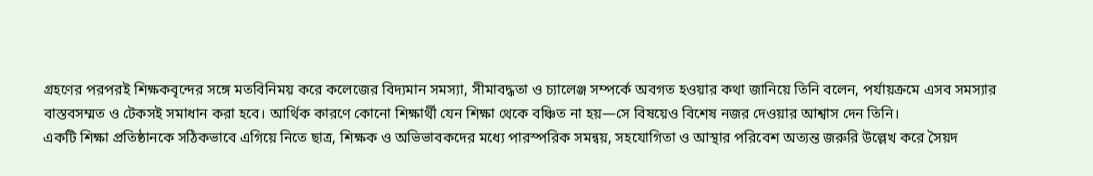গ্রহণের পরপরই শিক্ষকবৃন্দের সঙ্গে মতবিনিময় করে কলেজের বিদ্যমান সমস্যা, সীমাবদ্ধতা ও চ্যালেঞ্জ সম্পর্কে অবগত হওয়ার কথা জানিয়ে তিনি বলেন, পর্যায়ক্রমে এসব সমস্যার বাস্তবসম্মত ও টেকসই সমাধান করা হবে। আর্থিক কারণে কোনো শিক্ষার্থী যেন শিক্ষা থেকে বঞ্চিত না হয়—সে বিষয়েও বিশেষ নজর দেওয়ার আশ্বাস দেন তিনি।
একটি শিক্ষা প্রতিষ্ঠানকে সঠিকভাবে এগিয়ে নিতে ছাত্র, শিক্ষক ও অভিভাবকদের মধ্যে পারস্পরিক সমন্বয়, সহযোগিতা ও আস্থার পরিবেশ অত্যন্ত জরুরি উল্লেখ করে সৈয়দ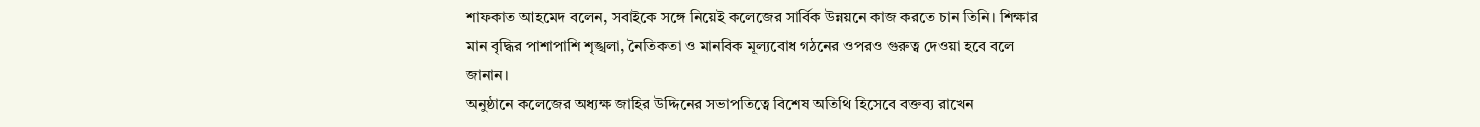শাফকাত আহমেদ বলেন, সবাইকে সঙ্গে নিয়েই কলেজের সার্বিক উন্নয়নে কাজ করতে চান তিনি। শিক্ষার মান বৃদ্ধির পাশাপাশি শৃঙ্খলা, নৈতিকতা ও মানবিক মূল্যবোধ গঠনের ওপরও গুরুত্ব দেওয়া হবে বলে জানান।
অনুষ্ঠানে কলেজের অধ্যক্ষ জাহির উদ্দিনের সভাপতিত্বে বিশেষ অতিথি হিসেবে বক্তব্য রাখেন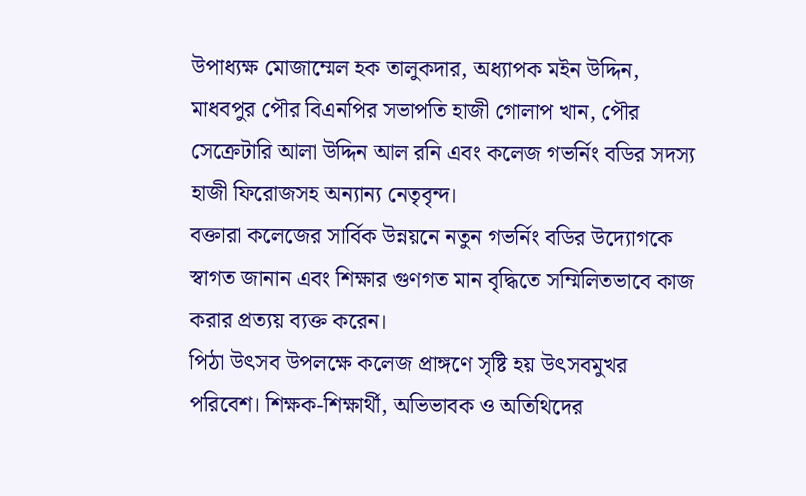উপাধ্যক্ষ মোজাম্মেল হক তালুকদার, অধ্যাপক মইন উদ্দিন, মাধবপুর পৌর বিএনপির সভাপতি হাজী গোলাপ খান, পৌর সেক্রেটারি আলা উদ্দিন আল রনি এবং কলেজ গভর্নিং বডির সদস্য হাজী ফিরোজসহ অন্যান্য নেতৃবৃন্দ।
বক্তারা কলেজের সার্বিক উন্নয়নে নতুন গভর্নিং বডির উদ্যোগকে স্বাগত জানান এবং শিক্ষার গুণগত মান বৃদ্ধিতে সম্মিলিতভাবে কাজ করার প্রত্যয় ব্যক্ত করেন।
পিঠা উৎসব উপলক্ষে কলেজ প্রাঙ্গণে সৃষ্টি হয় উৎসবমুখর পরিবেশ। শিক্ষক-শিক্ষার্থী, অভিভাবক ও অতিথিদের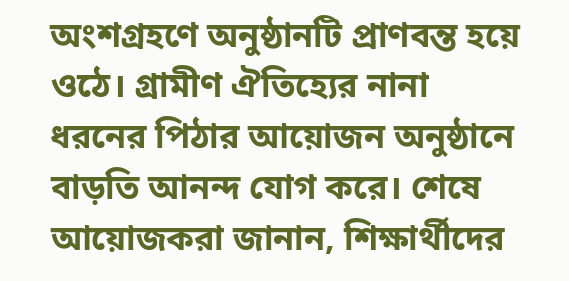অংশগ্রহণে অনুষ্ঠানটি প্রাণবন্ত হয়ে ওঠে। গ্রামীণ ঐতিহ্যের নানা ধরনের পিঠার আয়োজন অনুষ্ঠানে বাড়তি আনন্দ যোগ করে। শেষে আয়োজকরা জানান, শিক্ষার্থীদের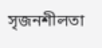সৃজনশীলতা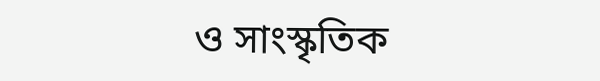ও সাংস্কৃতিক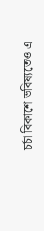চর্চা বিকাশে ভবিষ্যতেও এ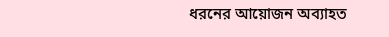ধরনের আয়োজন অব্যাহত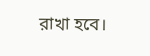রাখা হবে।